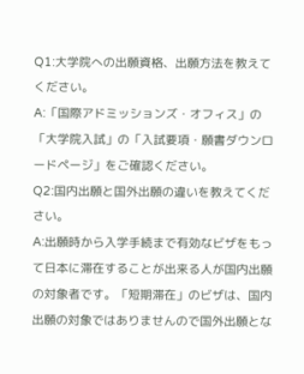Q1:大学院への出願資格、出願方法を教えてください。
A:「国際アドミッションズ・オフィス」の「大学院入試」の「入試要項・願書ダウンロードページ」をご確認ください。
Q2:国内出願と国外出願の違いを教えてください。
A:出願時から入学手続まで有効なビザをもって日本に滞在することが出来る人が国内出願の対象者です。「短期滞在」のビザは、国内出願の対象ではありませんので国外出願とな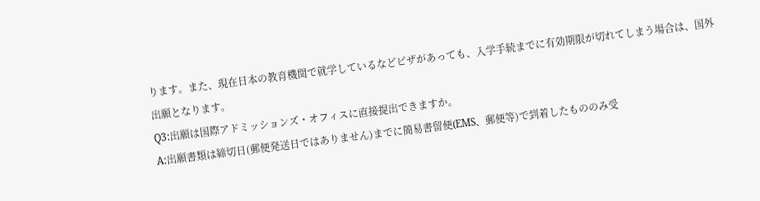ります。また、現在日本の教育機関で就学しているなどビザがあっても、入学手続までに有効期限が切れてしまう場合は、国外出願となります。
Q3:出願は国際アドミッションズ・オフィスに直接提出できますか。
A:出願書類は締切日(郵便発送日ではありません)までに簡易書留便(EMS、郵便等)で到着したもののみ受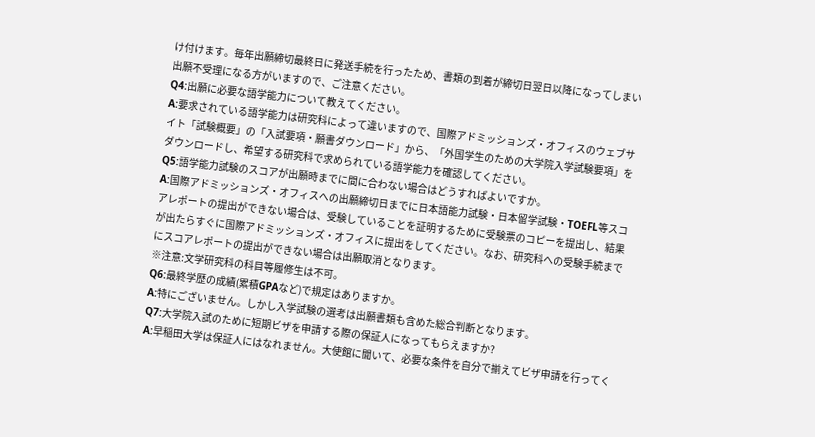け付けます。毎年出願締切最終日に発送手続を行ったため、書類の到着が締切日翌日以降になってしまい出願不受理になる方がいますので、ご注意ください。
Q4:出願に必要な語学能力について教えてください。
A:要求されている語学能力は研究科によって違いますので、国際アドミッションズ・オフィスのウェブサイト「試験概要」の「入試要項・願書ダウンロード」から、「外国学生のための大学院入学試験要項」をダウンロードし、希望する研究科で求められている語学能力を確認してください。
Q5:語学能力試験のスコアが出願時までに間に合わない場合はどうすればよいですか。
A:国際アドミッションズ・オフィスへの出願締切日までに日本語能力試験・日本留学試験・TOEFL等スコアレポートの提出ができない場合は、受験していることを証明するために受験票のコピーを提出し、結果が出たらすぐに国際アドミッションズ・オフィスに提出をしてください。なお、研究科への受験手続までにスコアレポートの提出ができない場合は出願取消となります。
※注意:文学研究科の科目等履修生は不可。
Q6:最終学歴の成績(累積GPAなど)で規定はありますか。
A:特にございません。しかし入学試験の選考は出願書類も含めた総合判断となります。
Q7:大学院入試のために短期ビザを申請する際の保証人になってもらえますか?
A:早稲田大学は保証人にはなれません。大使館に聞いて、必要な条件を自分で揃えてビザ申請を行ってく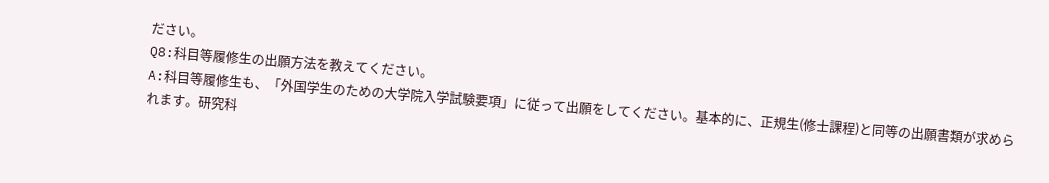ださい。
Q8:科目等履修生の出願方法を教えてください。
A:科目等履修生も、「外国学生のための大学院入学試験要項」に従って出願をしてください。基本的に、正規生(修士課程)と同等の出願書類が求められます。研究科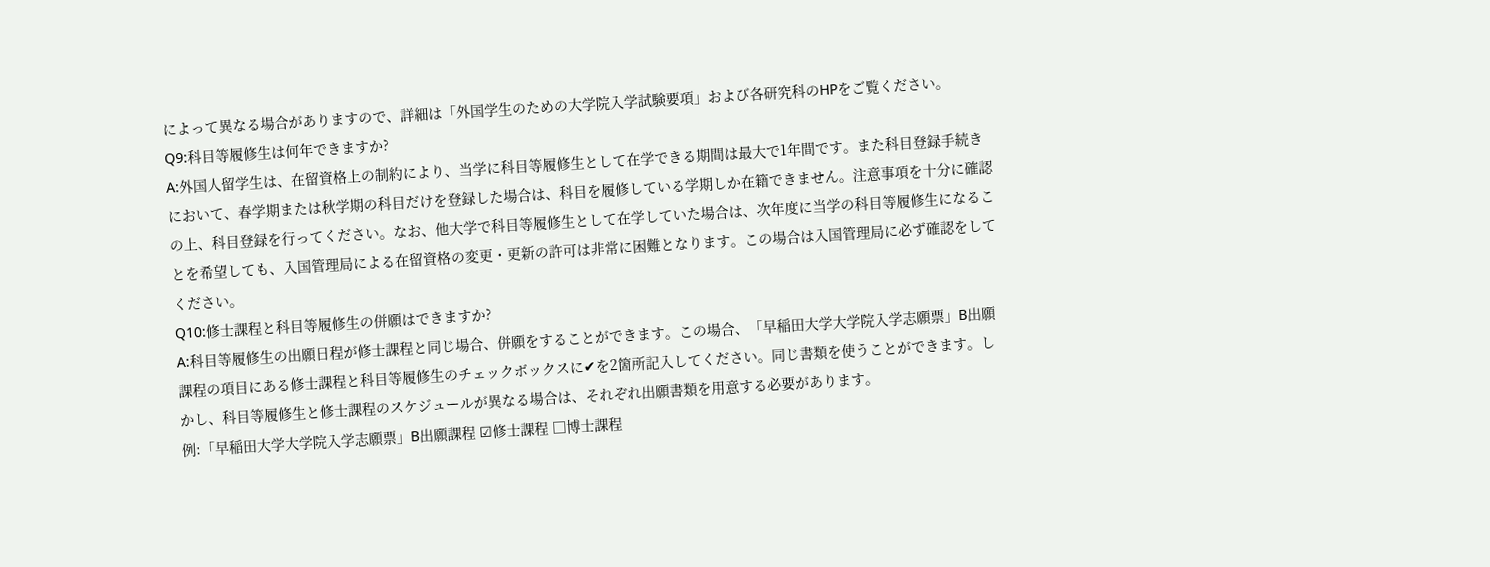によって異なる場合がありますので、詳細は「外国学生のための大学院入学試験要項」および各研究科のHPをご覧ください。
Q9:科目等履修生は何年できますか?
A:外国人留学生は、在留資格上の制約により、当学に科目等履修生として在学できる期間は最大で1年間です。また科目登録手続きにおいて、春学期または秋学期の科目だけを登録した場合は、科目を履修している学期しか在籍できません。注意事項を十分に確認の上、科目登録を行ってください。なお、他大学で科目等履修生として在学していた場合は、次年度に当学の科目等履修生になることを希望しても、入国管理局による在留資格の変更・更新の許可は非常に困難となります。この場合は入国管理局に必ず確認をしてください。
Q10:修士課程と科目等履修生の併願はできますか?
A:科目等履修生の出願日程が修士課程と同じ場合、併願をすることができます。この場合、「早稲田大学大学院入学志願票」B出願課程の項目にある修士課程と科目等履修生のチェックボックスに✔を2箇所記入してください。同じ書類を使うことができます。しかし、科目等履修生と修士課程のスケジュールが異なる場合は、それぞれ出願書類を用意する必要があります。
例:「早稲田大学大学院入学志願票」B出願課程 ☑修士課程 □博士課程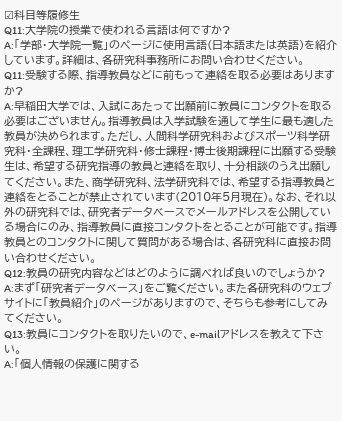☑科目等履修生
Q11:大学院の授業で使われる言語は何ですか?
A:「学部・大学院一覧」のページに使用言語(日本語または英語)を紹介しています。詳細は、各研究科事務所にお問い合わせください。
Q11:受験する際、指導教員などに前もって連絡を取る必要はありますか?
A:早稲田大学では、入試にあたって出願前に教員にコンタクトを取る必要はございません。指導教員は入学試験を通して学生に最も適した教員が決められます。ただし、人間科学研究科およびスポーツ科学研究科・全課程、理工学研究科・修士課程・博士後期課程に出願する受験生は、希望する研究指導の教員と連絡を取り、十分相談のうえ出願してください。また、商学研究科、法学研究科では、希望する指導教員と連絡をとることが禁止されています(2010年5月現在)。なお、それ以外の研究科では、研究者データベースでメールアドレスを公開している場合にのみ、指導教員に直接コンタクトをとることが可能です。指導教員とのコンタクトに関して質問がある場合は、各研究科に直接お問い合わせください。
Q12:教員の研究内容などはどのように調べれば良いのでしょうか?
A:まず「研究者データベース」をご覧ください。また各研究科のウェブサイトに「教員紹介」のページがありますので、そちらも参考にしてみてください。
Q13:教員にコンタクトを取りたいので、e-mailアドレスを教えて下さい。
A:「個人情報の保護に関する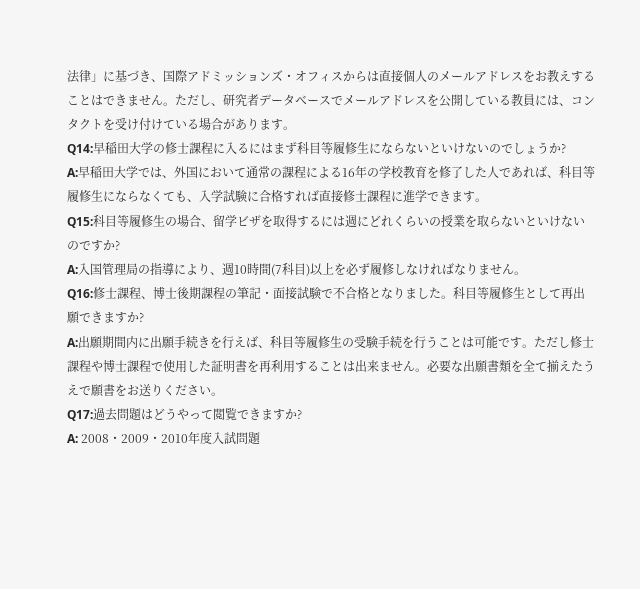法律」に基づき、国際アドミッションズ・オフィスからは直接個人のメールアドレスをお教えすることはできません。ただし、研究者データベースでメールアドレスを公開している教員には、コンタクトを受け付けている場合があります。
Q14:早稲田大学の修士課程に入るにはまず科目等履修生にならないといけないのでしょうか?
A:早稲田大学では、外国において通常の課程による16年の学校教育を修了した人であれば、科目等履修生にならなくても、入学試験に合格すれば直接修士課程に進学できます。
Q15:科目等履修生の場合、留学ビザを取得するには週にどれくらいの授業を取らないといけないのですか?
A:入国管理局の指導により、週10時間(7科目)以上を必ず履修しなければなりません。
Q16:修士課程、博士後期課程の筆記・面接試験で不合格となりました。科目等履修生として再出願できますか?
A:出願期間内に出願手続きを行えば、科目等履修生の受験手続を行うことは可能です。ただし修士課程や博士課程で使用した証明書を再利用することは出来ません。必要な出願書類を全て揃えたうえで願書をお送りください。
Q17:過去問題はどうやって閲覧できますか?
A: 2008・2009・2010年度入試問題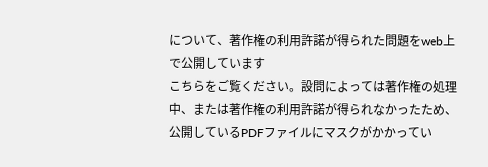について、著作権の利用許諾が得られた問題をweb上で公開しています
こちらをご覧ください。設問によっては著作権の処理中、または著作権の利用許諾が得られなかったため、公開しているPDFファイルにマスクがかかってい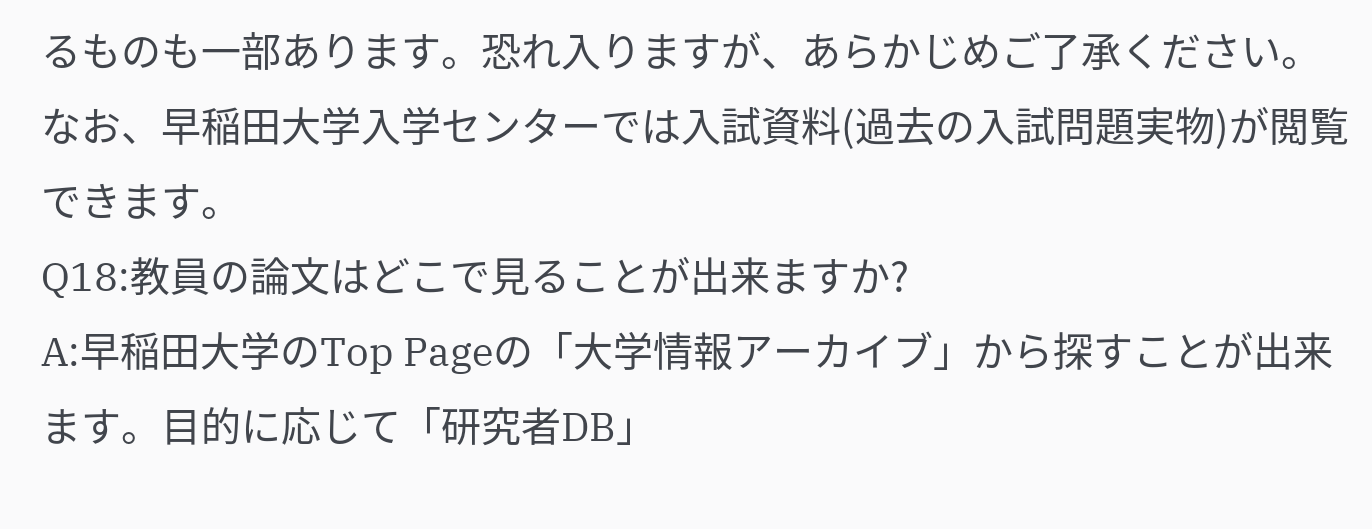るものも一部あります。恐れ入りますが、あらかじめご了承ください。なお、早稲田大学入学センターでは入試資料(過去の入試問題実物)が閲覧できます。
Q18:教員の論文はどこで見ることが出来ますか?
A:早稲田大学のTop Pageの「大学情報アーカイブ」から探すことが出来ます。目的に応じて「研究者DB」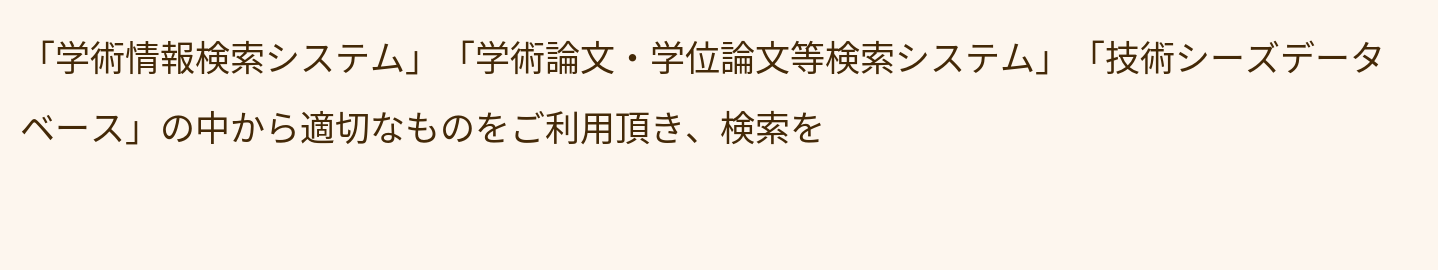「学術情報検索システム」「学術論文・学位論文等検索システム」「技術シーズデータベース」の中から適切なものをご利用頂き、検索を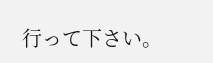行って下さい。